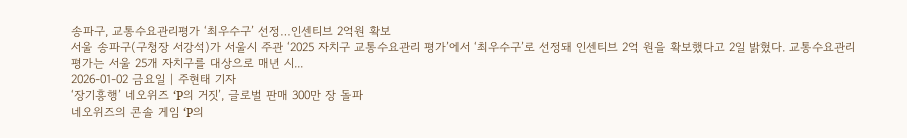송파구, 교통수요관리평가 ‘최우수구’ 선정…인센티브 2억원 확보
서울 송파구(구청장 서강석)가 서울시 주관 ‘2025 자치구 교통수요관리 평가’에서 ‘최우수구’로 선정돼 인센티브 2억 원을 확보했다고 2일 밝혔다. 교통수요관리 평가는 서울 25개 자치구를 대상으로 매년 시...
2026-01-02 금요일 | 주현태 기자
‘장기흥행’ 네오위즈 ‘P의 거짓’, 글로벌 판매 300만 장 돌파
네오위즈의 콘솔 게임 ‘P의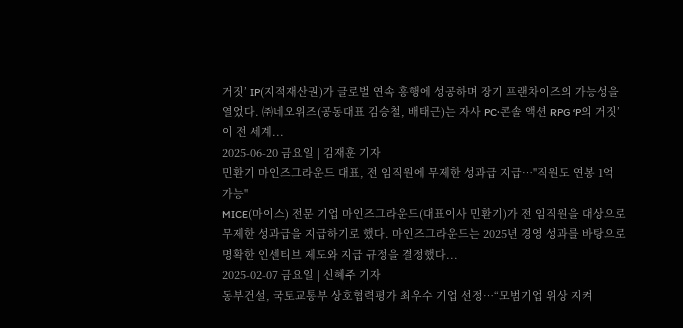거짓’ IP(지적재산권)가 글로벌 연속 흥행에 성공하며 장기 프랜차이즈의 가능성을 열었다. ㈜네오위즈(공동대표 김승철, 배태근)는 자사 PC·콘솔 액션 RPG ‘P의 거짓’이 전 세계...
2025-06-20 금요일 | 김재훈 기자
민환기 마인즈그라운드 대표, 전 임직원에 무제한 성과급 지급…"직원도 연봉 1억 가능"
MICE(마이스) 전문 기업 마인즈그라운드(대표이사 민환기)가 전 임직원을 대상으로 무제한 성과급을 지급하기로 했다. 마인즈그라운드는 2025년 경영 성과를 바탕으로 명확한 인센티브 제도와 지급 규정을 결정했다...
2025-02-07 금요일 | 신혜주 기자
동부건설, 국토교통부 상호협력평가 최우수 기업 선정…“모범기업 위상 지켜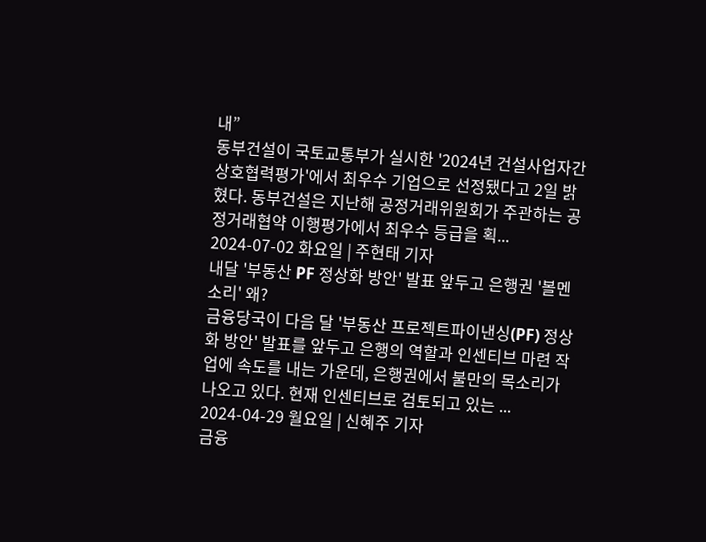내”
동부건설이 국토교통부가 실시한 '2024년 건설사업자간 상호협력평가'에서 최우수 기업으로 선정됐다고 2일 밝혔다. 동부건설은 지난해 공정거래위원회가 주관하는 공정거래협약 이행평가에서 최우수 등급을 획...
2024-07-02 화요일 | 주현태 기자
내달 '부동산 PF 정상화 방안' 발표 앞두고 은행권 '볼멘소리' 왜?
금융당국이 다음 달 '부동산 프로젝트파이낸싱(PF) 정상화 방안' 발표를 앞두고 은행의 역할과 인센티브 마련 작업에 속도를 내는 가운데, 은행권에서 불만의 목소리가 나오고 있다. 현재 인센티브로 검토되고 있는 ...
2024-04-29 월요일 | 신혜주 기자
금융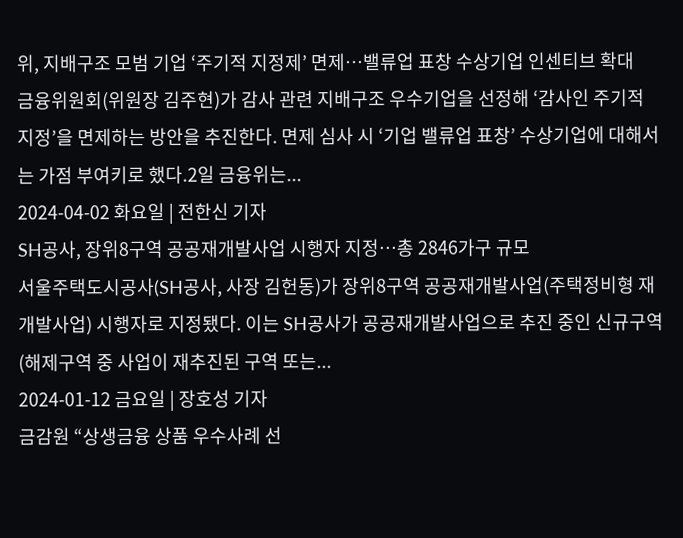위, 지배구조 모범 기업 ‘주기적 지정제’ 면제…밸류업 표창 수상기업 인센티브 확대
금융위원회(위원장 김주현)가 감사 관련 지배구조 우수기업을 선정해 ‘감사인 주기적 지정’을 면제하는 방안을 추진한다. 면제 심사 시 ‘기업 밸류업 표창’ 수상기업에 대해서는 가점 부여키로 했다.2일 금융위는...
2024-04-02 화요일 | 전한신 기자
SH공사, 장위8구역 공공재개발사업 시행자 지정…총 2846가구 규모
서울주택도시공사(SH공사, 사장 김헌동)가 장위8구역 공공재개발사업(주택정비형 재개발사업) 시행자로 지정됐다. 이는 SH공사가 공공재개발사업으로 추진 중인 신규구역(해제구역 중 사업이 재추진된 구역 또는...
2024-01-12 금요일 | 장호성 기자
금감원 “상생금융 상품 우수사례 선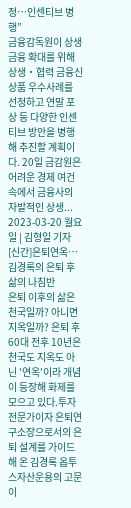정…인센티브 병행”
금융감독원이 상생금융 확대를 위해 상생‧협력 금융신상품 우수사례를 선정하고 연말 포상 등 다양한 인센티브 방안을 병행해 추진할 계획이다. 20일 금감원은 어려운 경제 여건 속에서 금융사의 자발적인 상생...
2023-03-20 월요일 | 김형일 기자
[신간]은퇴연옥…김경록의 은퇴 후 삶의 나침반
은퇴 이후의 삶은 천국일까? 아니면 지옥일까? 은퇴 후 60대 전후 10년은 천국도 지옥도 아닌 '연옥'이라 개념이 등장해 화제를 모으고 있다.투자 전문가이자 은퇴연구소장으로서의 은퇴 설계를 가이드해 온 김경록 옵투스자산운용의 고문이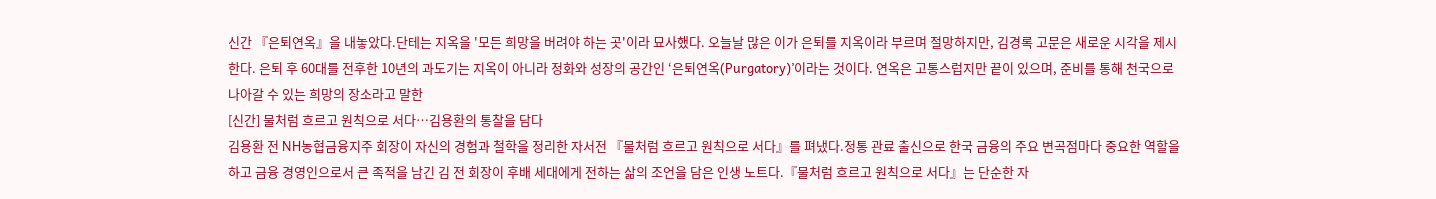신간 『은퇴연옥』을 내놓았다.단테는 지옥을 '모든 희망을 버려야 하는 곳'이라 묘사했다. 오늘날 많은 이가 은퇴를 지옥이라 부르며 절망하지만, 김경록 고문은 새로운 시각을 제시한다. 은퇴 후 60대를 전후한 10년의 과도기는 지옥이 아니라 정화와 성장의 공간인 ‘은퇴연옥(Purgatory)’이라는 것이다. 연옥은 고통스럽지만 끝이 있으며, 준비를 통해 천국으로 나아갈 수 있는 희망의 장소라고 말한
[신간] 물처럼 흐르고 원칙으로 서다…김용환의 통찰을 담다
김용환 전 NH농협금융지주 회장이 자신의 경험과 철학을 정리한 자서전 『물처럼 흐르고 원칙으로 서다』를 펴냈다.정통 관료 출신으로 한국 금융의 주요 변곡점마다 중요한 역할을 하고 금융 경영인으로서 큰 족적을 남긴 김 전 회장이 후배 세대에게 전하는 삶의 조언을 담은 인생 노트다.『물처럼 흐르고 원칙으로 서다』는 단순한 자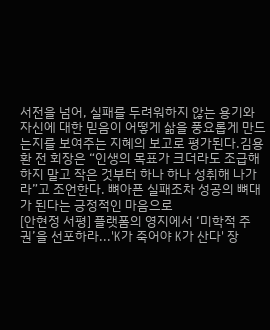서전을 넘어, 실패를 두려워하지 않는 용기와 자신에 대한 믿음이 어떻게 삶을 풍요롭게 만드는지를 보여주는 지혜의 보고로 평가된다.김용환 전 회장은 “인생의 목표가 크더라도 조급해하지 말고 작은 것부터 하나 하나 성취해 나가라”고 조언한다. 뼈아픈 실패조차 성공의 뼈대가 된다는 긍정적인 마음으로
[안현정 서평] 플랫폼의 영지에서 ‘미학적 주권’을 선포하라...'K가 죽어야 K가 산다' 장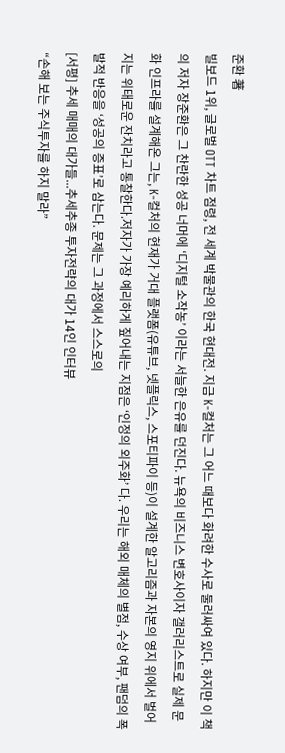준환 著
빌보드 1위, 글로벌 OTT 차트 점령, 전 세계 박물관의 한국 현대전. 지금 K-컬처는 그 어느 때보다 화려한 수사로 둘러싸여 있다. 하지만 이 책의 저자 장준환은 그 찬란한 성공 너머에 ‘디지털 소작농’ 이라는 서늘한 은유를 던진다. 뉴욕의 비즈니스 변호사이자 갤러리스트로 실제 문화 인프라를 설계해온 그는, K-컬처의 현재가 거대 플랫폼(유튜브, 넷플릭스, 스포티파이 등)이 설계한 알고리즘과 자본의 영지 위에서 벌어지는 위태로운 잔치라고 통찰한다.저자가 가장 예리하게 짚어내는 지점은 ‘인정의 외주화’ 다. 우리는 해외 매체의 별점, 수상 여부, 팬덤의 폭발적 반응을 ‘성공의 증표’로 삼는다. 문제는 그 과정에서 스스로의
[서평] 추세 매매의 대가들...추세추종 투자전략의 대가 14인 인터뷰
“손해 보는 주식투자를 하지 말라”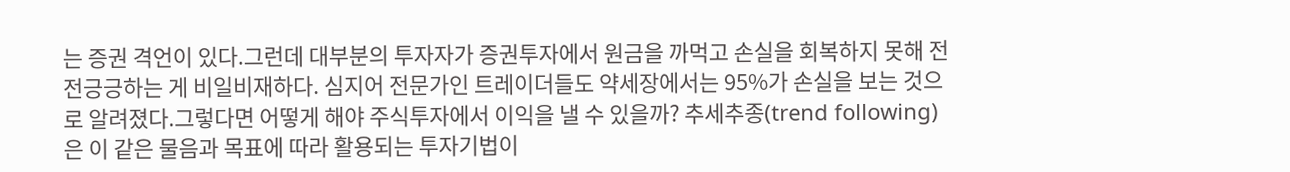는 증권 격언이 있다.그런데 대부분의 투자자가 증권투자에서 원금을 까먹고 손실을 회복하지 못해 전전긍긍하는 게 비일비재하다. 심지어 전문가인 트레이더들도 약세장에서는 95%가 손실을 보는 것으로 알려졌다.그렇다면 어떻게 해야 주식투자에서 이익을 낼 수 있을까? 추세추종(trend following)은 이 같은 물음과 목표에 따라 활용되는 투자기법이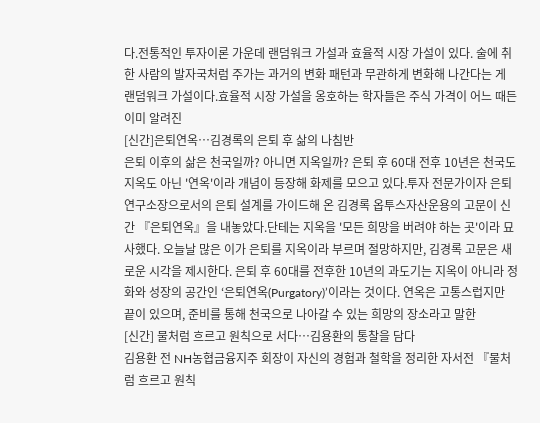다.전통적인 투자이론 가운데 랜덤워크 가설과 효율적 시장 가설이 있다. 술에 취한 사람의 발자국처럼 주가는 과거의 변화 패턴과 무관하게 변화해 나간다는 게 랜덤워크 가설이다.효율적 시장 가설을 옹호하는 학자들은 주식 가격이 어느 때든 이미 알려진
[신간]은퇴연옥…김경록의 은퇴 후 삶의 나침반
은퇴 이후의 삶은 천국일까? 아니면 지옥일까? 은퇴 후 60대 전후 10년은 천국도 지옥도 아닌 '연옥'이라 개념이 등장해 화제를 모으고 있다.투자 전문가이자 은퇴연구소장으로서의 은퇴 설계를 가이드해 온 김경록 옵투스자산운용의 고문이 신간 『은퇴연옥』을 내놓았다.단테는 지옥을 '모든 희망을 버려야 하는 곳'이라 묘사했다. 오늘날 많은 이가 은퇴를 지옥이라 부르며 절망하지만, 김경록 고문은 새로운 시각을 제시한다. 은퇴 후 60대를 전후한 10년의 과도기는 지옥이 아니라 정화와 성장의 공간인 ‘은퇴연옥(Purgatory)’이라는 것이다. 연옥은 고통스럽지만 끝이 있으며, 준비를 통해 천국으로 나아갈 수 있는 희망의 장소라고 말한
[신간] 물처럼 흐르고 원칙으로 서다…김용환의 통찰을 담다
김용환 전 NH농협금융지주 회장이 자신의 경험과 철학을 정리한 자서전 『물처럼 흐르고 원칙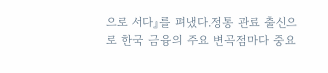으로 서다』를 펴냈다.정통 관료 출신으로 한국 금융의 주요 변곡점마다 중요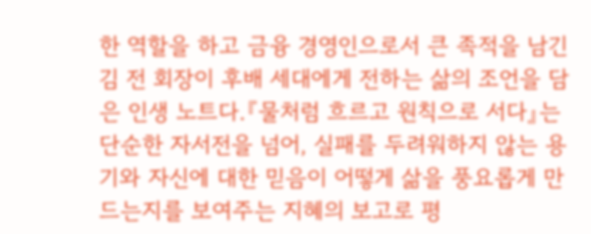한 역할을 하고 금융 경영인으로서 큰 족적을 남긴 김 전 회장이 후배 세대에게 전하는 삶의 조언을 담은 인생 노트다.『물처럼 흐르고 원칙으로 서다』는 단순한 자서전을 넘어, 실패를 두려워하지 않는 용기와 자신에 대한 믿음이 어떻게 삶을 풍요롭게 만드는지를 보여주는 지혜의 보고로 평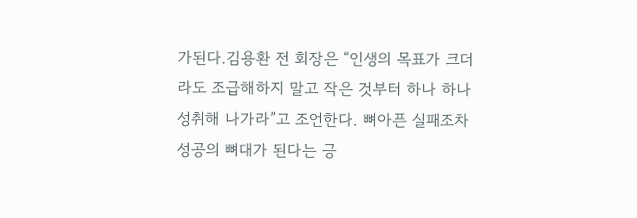가된다.김용환 전 회장은 “인생의 목표가 크더라도 조급해하지 말고 작은 것부터 하나 하나 성취해 나가라”고 조언한다. 뼈아픈 실패조차 성공의 뼈대가 된다는 긍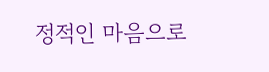정적인 마음으로